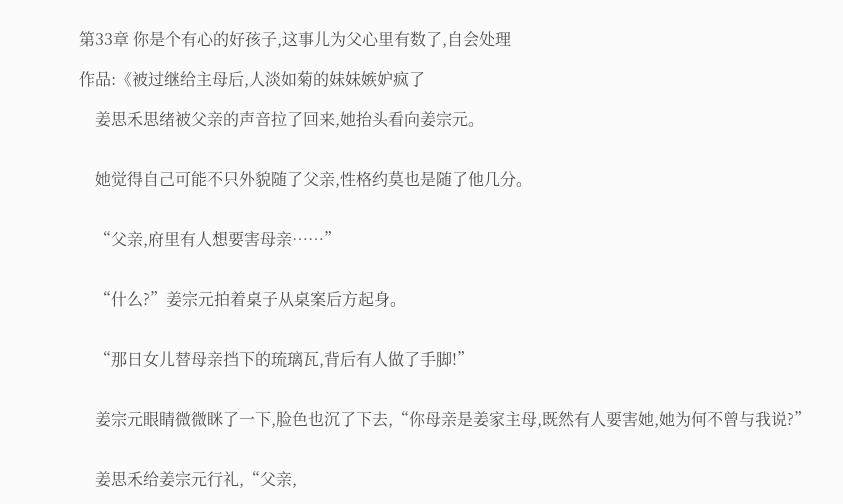第33章 你是个有心的好孩子,这事儿为父心里有数了,自会处理

作品:《被过继给主母后,人淡如菊的妹妹嫉妒疯了

    姜思禾思绪被父亲的声音拉了回来,她抬头看向姜宗元。


    她觉得自己可能不只外貌随了父亲,性格约莫也是随了他几分。


    “父亲,府里有人想要害母亲……”


    “什么?”姜宗元拍着桌子从桌案后方起身。


    “那日女儿替母亲挡下的琉璃瓦,背后有人做了手脚!”


    姜宗元眼睛微微眯了一下,脸色也沉了下去,“你母亲是姜家主母,既然有人要害她,她为何不曾与我说?”


    姜思禾给姜宗元行礼,“父亲,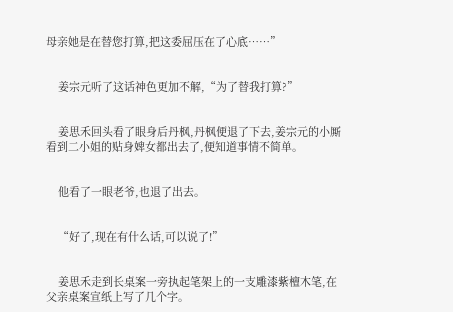母亲她是在替您打算,把这委屈压在了心底……”


    姜宗元听了这话神色更加不解,“为了替我打算?”


    姜思禾回头看了眼身后丹枫,丹枫便退了下去,姜宗元的小厮看到二小姐的贴身婢女都出去了,便知道事情不简单。


    他看了一眼老爷,也退了出去。


    “好了,现在有什么话,可以说了!”


    姜思禾走到长桌案一旁执起笔架上的一支雕漆紫檀木笔,在父亲桌案宣纸上写了几个字。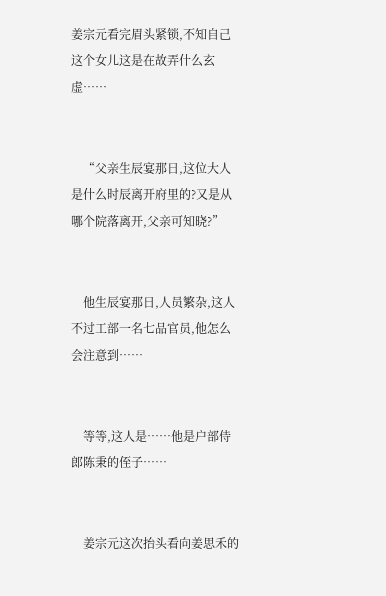姜宗元看完眉头紧锁,不知自己这个女儿这是在故弄什么玄虚……


    “父亲生辰宴那日,这位大人是什么时辰离开府里的?又是从哪个院落离开,父亲可知晓?”


    他生辰宴那日,人员繁杂,这人不过工部一名七品官员,他怎么会注意到……


    等等,这人是……他是户部侍郎陈秉的侄子……


    姜宗元这次抬头看向姜思禾的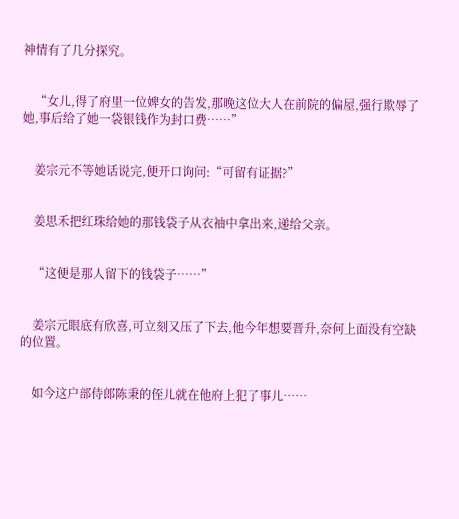神情有了几分探究。


    “女儿,得了府里一位婢女的告发,那晚这位大人在前院的偏屋,强行欺辱了她,事后给了她一袋银钱作为封口费……”


    姜宗元不等她话说完,便开口询问:“可留有证据?”


    姜思禾把红珠给她的那钱袋子从衣袖中拿出来,递给父亲。


    “这便是那人留下的钱袋子……”


    姜宗元眼底有欣喜,可立刻又压了下去,他今年想要晋升,奈何上面没有空缺的位置。


    如今这户部侍郎陈秉的侄儿就在他府上犯了事儿……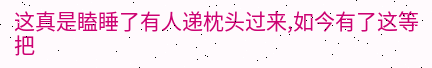这真是瞌睡了有人递枕头过来,如今有了这等把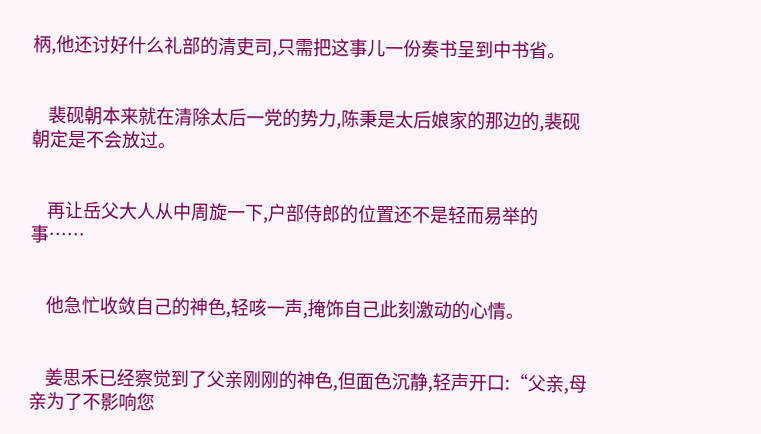柄,他还讨好什么礼部的清吏司,只需把这事儿一份奏书呈到中书省。


    裴砚朝本来就在清除太后一党的势力,陈秉是太后娘家的那边的,裴砚朝定是不会放过。


    再让岳父大人从中周旋一下,户部侍郎的位置还不是轻而易举的事……


    他急忙收敛自己的神色,轻咳一声,掩饰自己此刻激动的心情。


    姜思禾已经察觉到了父亲刚刚的神色,但面色沉静,轻声开口:“父亲,母亲为了不影响您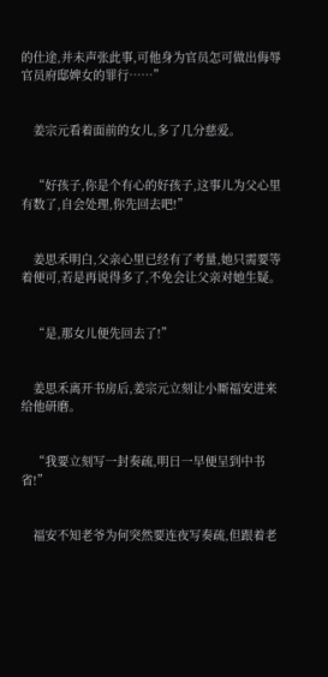的仕途,并未声张此事,可他身为官员怎可做出侮辱官员府邸婢女的罪行……”


    姜宗元看着面前的女儿,多了几分慈爱。


    “好孩子,你是个有心的好孩子,这事儿为父心里有数了,自会处理,你先回去吧!”


    姜思禾明白,父亲心里已经有了考量,她只需要等着便可,若是再说得多了,不免会让父亲对她生疑。


    “是,那女儿便先回去了!”


    姜思禾离开书房后,姜宗元立刻让小厮福安进来给他研磨。


    “我要立刻写一封奏疏,明日一早便呈到中书省!”


    福安不知老爷为何突然要连夜写奏疏,但跟着老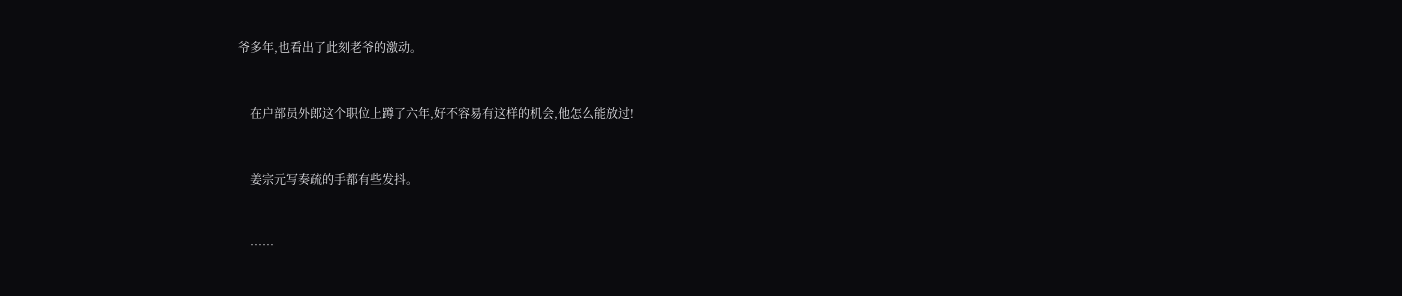爷多年,也看出了此刻老爷的激动。


    在户部员外郎这个职位上蹲了六年,好不容易有这样的机会,他怎么能放过!


    姜宗元写奏疏的手都有些发抖。


    ……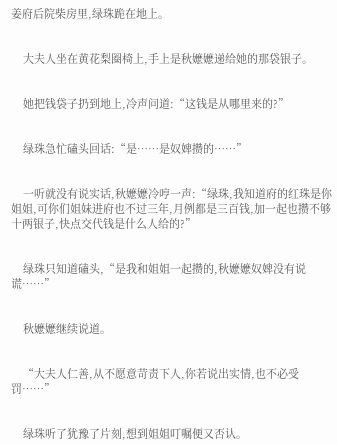姜府后院柴房里,绿珠跪在地上。


    大夫人坐在黄花梨圈椅上,手上是秋嬷嬷递给她的那袋银子。


    她把钱袋子扔到地上,冷声问道:“这钱是从哪里来的?”


    绿珠急忙磕头回话:“是……是奴婢攒的……”


    一听就没有说实话,秋嬷嬷冷哼一声:“绿珠,我知道府的红珠是你姐姐,可你们姐妹进府也不过三年,月例都是三百钱,加一起也攒不够十两银子,快点交代钱是什么人给的?”


    绿珠只知道磕头,“是我和姐姐一起攒的,秋嬷嬷奴婢没有说谎……”


    秋嬷嬷继续说道。


    “大夫人仁善,从不愿意苛责下人,你若说出实情,也不必受罚……”


    绿珠听了犹豫了片刻,想到姐姐叮嘱便又否认。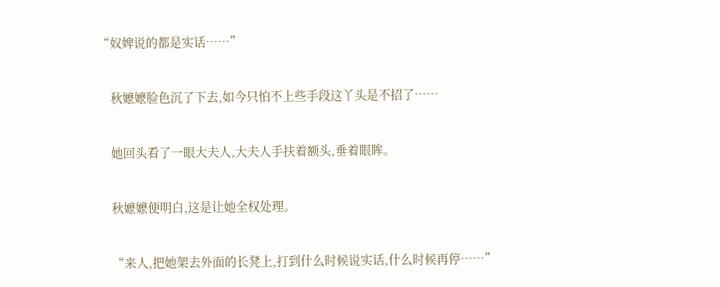“奴婢说的都是实话……”


    秋嬷嬷脸色沉了下去,如今只怕不上些手段这丫头是不招了……


    她回头看了一眼大夫人,大夫人手扶着额头,垂着眼眸。


    秋嬷嬷便明白,这是让她全权处理。


    “来人,把她架去外面的长凳上,打到什么时候说实话,什么时候再停……”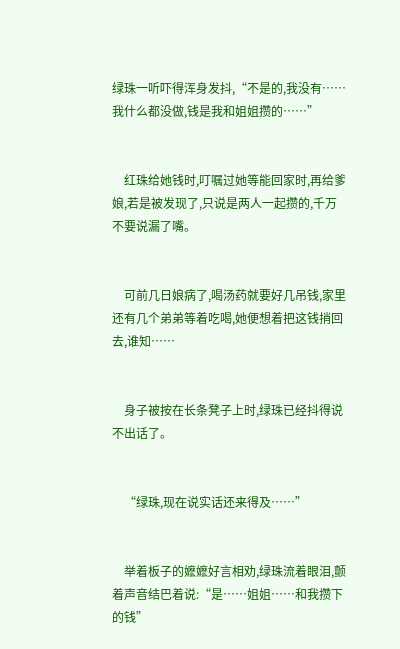绿珠一听吓得浑身发抖,“不是的,我没有……我什么都没做,钱是我和姐姐攒的……”


    红珠给她钱时,叮嘱过她等能回家时,再给爹娘,若是被发现了,只说是两人一起攒的,千万不要说漏了嘴。


    可前几日娘病了,喝汤药就要好几吊钱,家里还有几个弟弟等着吃喝,她便想着把这钱捎回去,谁知……


    身子被按在长条凳子上时,绿珠已经抖得说不出话了。


    “绿珠,现在说实话还来得及……”


    举着板子的嬷嬷好言相劝,绿珠流着眼泪,颤着声音结巴着说:“是……姐姐……和我攒下的钱”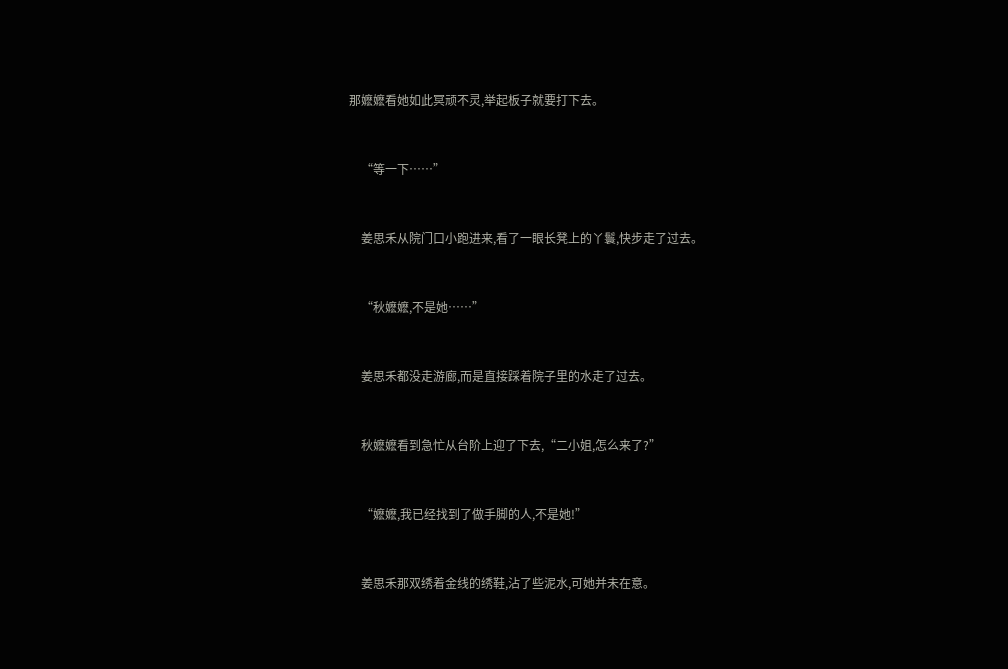那嬷嬷看她如此冥顽不灵,举起板子就要打下去。


    “等一下……”


    姜思禾从院门口小跑进来,看了一眼长凳上的丫鬟,快步走了过去。


    “秋嬷嬷,不是她……”


    姜思禾都没走游廊,而是直接踩着院子里的水走了过去。


    秋嬷嬷看到急忙从台阶上迎了下去,“二小姐,怎么来了?”


    “嬷嬷,我已经找到了做手脚的人,不是她!”


    姜思禾那双绣着金线的绣鞋,沾了些泥水,可她并未在意。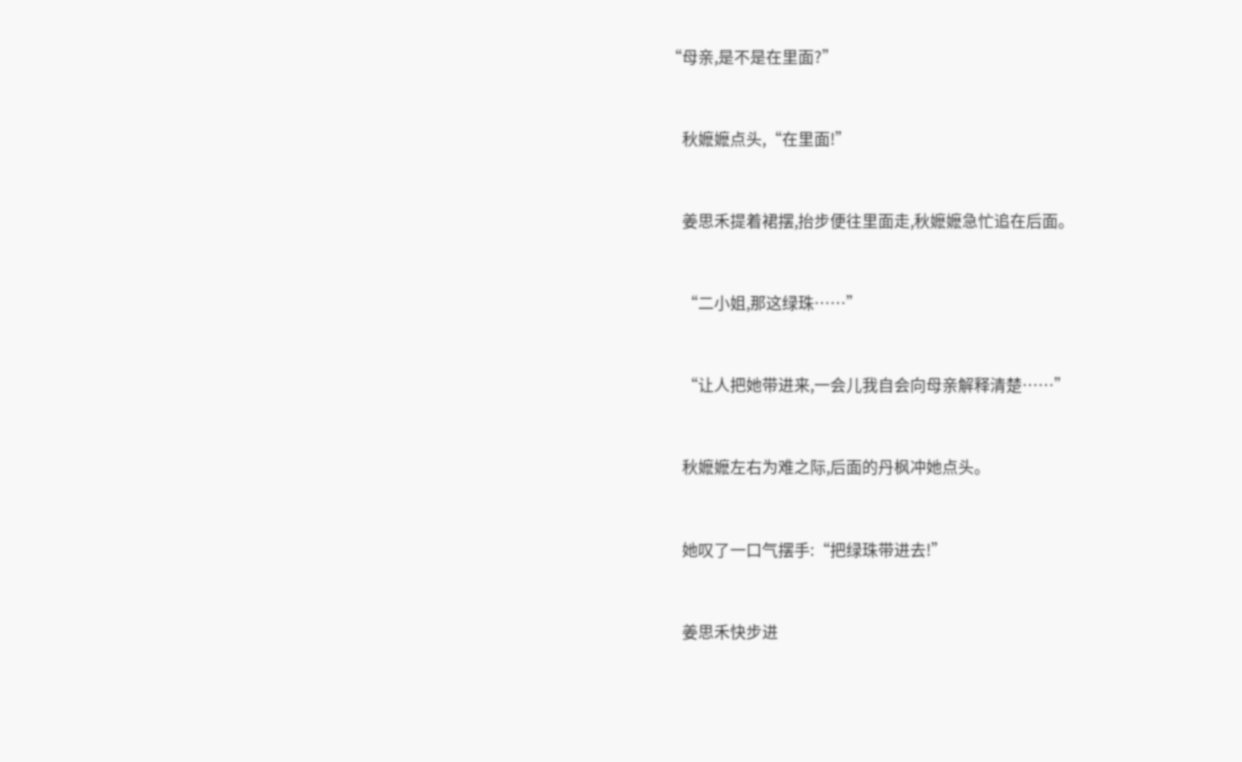“母亲,是不是在里面?”


    秋嬷嬷点头,“在里面!”


    姜思禾提着裙摆,抬步便往里面走,秋嬷嬷急忙追在后面。


    “二小姐,那这绿珠……”


    “让人把她带进来,一会儿我自会向母亲解释清楚……”


    秋嬷嬷左右为难之际,后面的丹枫冲她点头。


    她叹了一口气摆手:“把绿珠带进去!”


    姜思禾快步进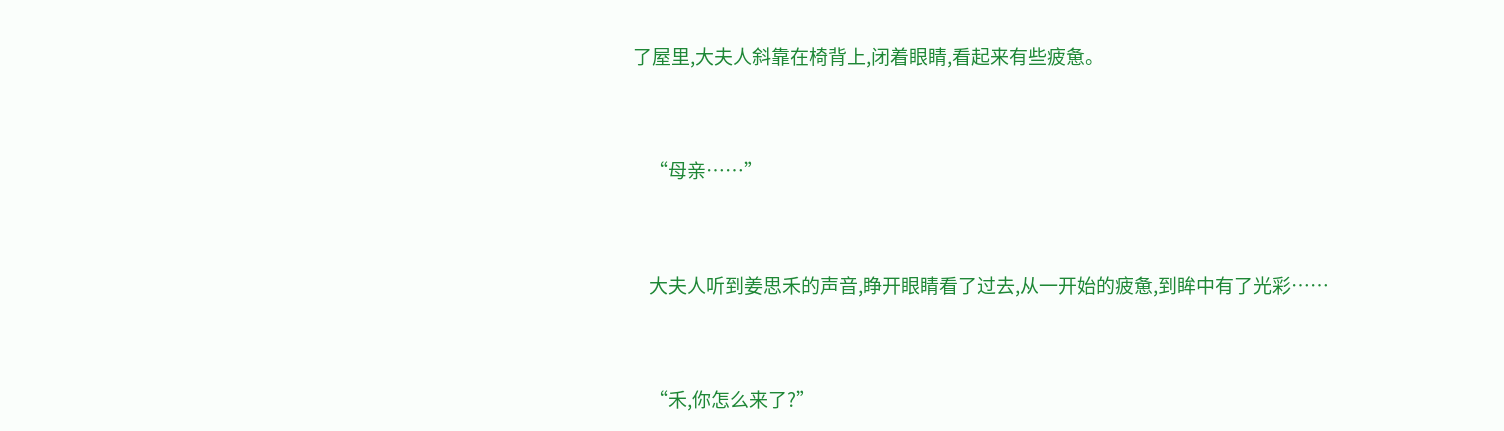了屋里,大夫人斜靠在椅背上,闭着眼睛,看起来有些疲惫。


    “母亲……”


    大夫人听到姜思禾的声音,睁开眼睛看了过去,从一开始的疲惫,到眸中有了光彩……


    “禾,你怎么来了?”